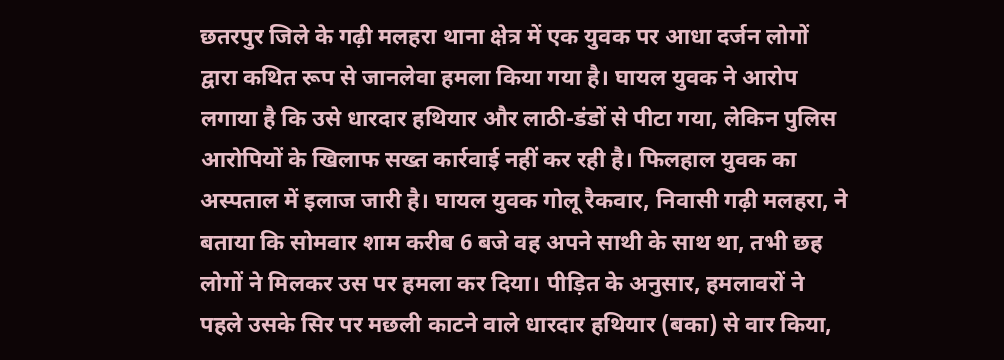छतरपुर जिले के गढ़ी मलहरा थाना क्षेत्र में एक युवक पर आधा दर्जन लोगों द्वारा कथित रूप से जानलेवा हमला किया गया है। घायल युवक ने आरोप लगाया है कि उसे धारदार हथियार और लाठी-डंडों से पीटा गया, लेकिन पुलिस आरोपियों के खिलाफ सख्त कार्रवाई नहीं कर रही है। फिलहाल युवक का अस्पताल में इलाज जारी है। घायल युवक गोलू रैकवार, निवासी गढ़ी मलहरा, ने बताया कि सोमवार शाम करीब 6 बजे वह अपने साथी के साथ था, तभी छह लोगों ने मिलकर उस पर हमला कर दिया। पीड़ित के अनुसार, हमलावरों ने पहले उसके सिर पर मछली काटने वाले धारदार हथियार (बका) से वार किया,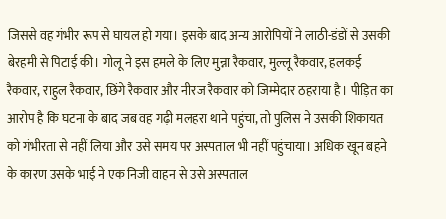जिससे वह गंभीर रूप से घायल हो गया। इसके बाद अन्य आरोपियों ने लाठी-डंडों से उसकी बेरहमी से पिटाई की। गोलू ने इस हमले के लिए मुन्ना रैकवार, मुल्लू रैकवार, हलकई रैकवार, राहुल रैकवार, छिंगे रैकवार और नीरज रैकवार को जिम्मेदार ठहराया है। पीड़ित का आरोप है कि घटना के बाद जब वह गढ़ी मलहरा थाने पहुंचा, तो पुलिस ने उसकी शिकायत को गंभीरता से नहीं लिया और उसे समय पर अस्पताल भी नहीं पहुंचाया। अधिक खून बहने के कारण उसके भाई ने एक निजी वाहन से उसे अस्पताल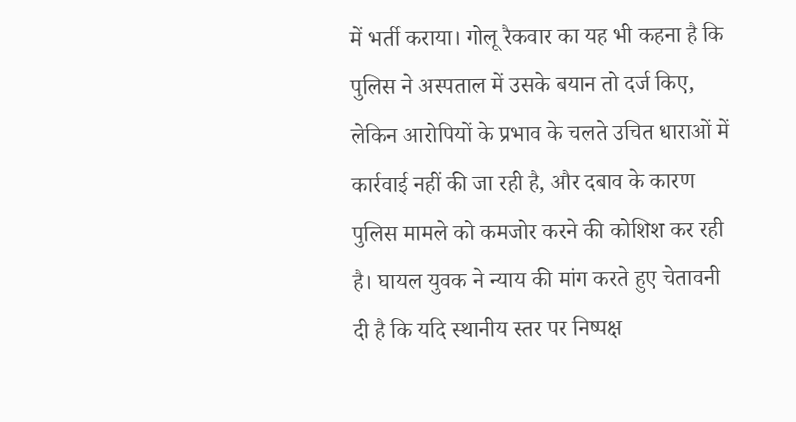में भर्ती कराया। गोलू रैकवार का यह भी कहना है कि पुलिस ने अस्पताल में उसके बयान तो दर्ज किए, लेकिन आरोपियों के प्रभाव के चलते उचित धाराओं में कार्रवाई नहीं की जा रही है, और दबाव के कारण पुलिस मामले को कमजोर करने की कोशिश कर रही है। घायल युवक ने न्याय की मांग करते हुए चेतावनी दी है कि यदि स्थानीय स्तर पर निष्पक्ष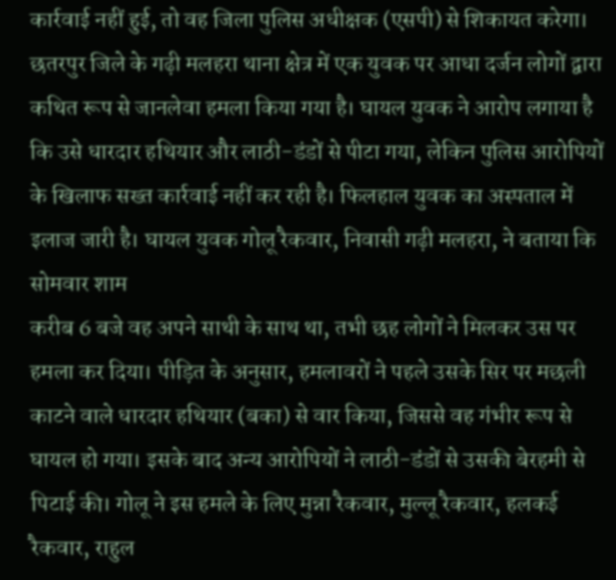कार्रवाई नहीं हुई, तो वह जिला पुलिस अधीक्षक (एसपी) से शिकायत करेगा।
छतरपुर जिले के गढ़ी मलहरा थाना क्षेत्र में एक युवक पर आधा दर्जन लोगों द्वारा कथित रूप से जानलेवा हमला किया गया है। घायल युवक ने आरोप लगाया है कि उसे धारदार हथियार और लाठी-डंडों से पीटा गया, लेकिन पुलिस आरोपियों के खिलाफ सख्त कार्रवाई नहीं कर रही है। फिलहाल युवक का अस्पताल में इलाज जारी है। घायल युवक गोलू रैकवार, निवासी गढ़ी मलहरा, ने बताया कि सोमवार शाम
करीब 6 बजे वह अपने साथी के साथ था, तभी छह लोगों ने मिलकर उस पर हमला कर दिया। पीड़ित के अनुसार, हमलावरों ने पहले उसके सिर पर मछली काटने वाले धारदार हथियार (बका) से वार किया, जिससे वह गंभीर रूप से घायल हो गया। इसके बाद अन्य आरोपियों ने लाठी-डंडों से उसकी बेरहमी से पिटाई की। गोलू ने इस हमले के लिए मुन्ना रैकवार, मुल्लू रैकवार, हलकई
रैकवार, राहुल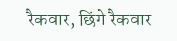रैकवार, छिंगे रैकवार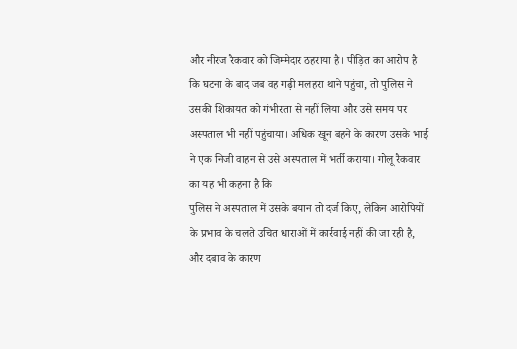और नीरज रैकवार को जिम्मेदार ठहराया है। पीड़ित का आरोप है कि घटना के बाद जब वह गढ़ी मलहरा थाने पहुंचा, तो पुलिस ने उसकी शिकायत को गंभीरता से नहीं लिया और उसे समय पर अस्पताल भी नहीं पहुंचाया। अधिक खून बहने के कारण उसके भाई ने एक निजी वाहन से उसे अस्पताल में भर्ती कराया। गोलू रैकवार का यह भी कहना है कि
पुलिस ने अस्पताल में उसके बयान तो दर्ज किए, लेकिन आरोपियों के प्रभाव के चलते उचित धाराओं में कार्रवाई नहीं की जा रही है, और दबाव के कारण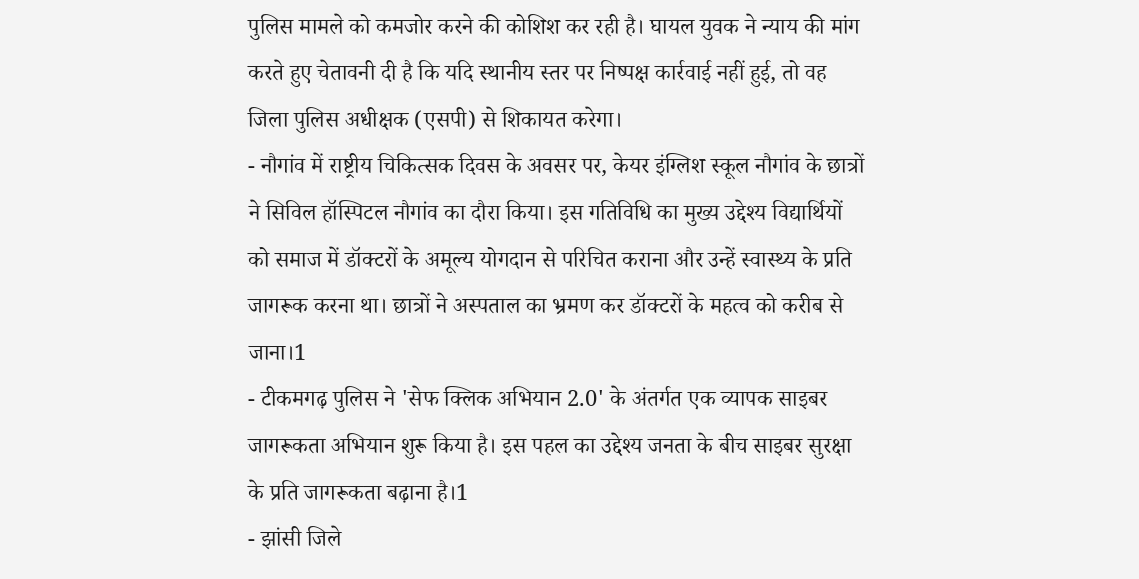पुलिस मामले को कमजोर करने की कोशिश कर रही है। घायल युवक ने न्याय की मांग करते हुए चेतावनी दी है कि यदि स्थानीय स्तर पर निष्पक्ष कार्रवाई नहीं हुई, तो वह जिला पुलिस अधीक्षक (एसपी) से शिकायत करेगा।
- नौगांव में राष्ट्रीय चिकित्सक दिवस के अवसर पर, केयर इंग्लिश स्कूल नौगांव के छात्रों ने सिविल हॉस्पिटल नौगांव का दौरा किया। इस गतिविधि का मुख्य उद्देश्य विद्यार्थियों को समाज में डॉक्टरों के अमूल्य योगदान से परिचित कराना और उन्हें स्वास्थ्य के प्रति जागरूक करना था। छात्रों ने अस्पताल का भ्रमण कर डॉक्टरों के महत्व को करीब से जाना।1
- टीकमगढ़ पुलिस ने 'सेफ क्लिक अभियान 2.0' के अंतर्गत एक व्यापक साइबर जागरूकता अभियान शुरू किया है। इस पहल का उद्देश्य जनता के बीच साइबर सुरक्षा के प्रति जागरूकता बढ़ाना है।1
- झांसी जिले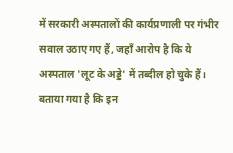में सरकारी अस्पतालों की कार्यप्रणाली पर गंभीर सवाल उठाए गए हैं, जहाँ आरोप है कि ये अस्पताल 'लूट के अड्डे' में तब्दील हो चुके हैं। बताया गया है कि इन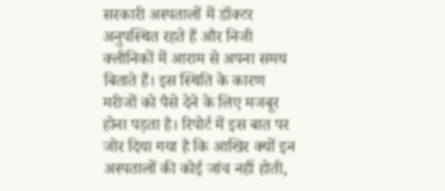सरकारी अस्पतालों में डॉक्टर अनुपस्थित रहते हैं और निजी क्लीनिकों में आराम से अपना समय बिताते हैं। इस स्थिति के कारण मरीजों को पैसे देने के लिए मजबूर होना पड़ता है। रिपोर्ट में इस बात पर जोर दिया गया है कि आखिर क्यों इन अस्पतालों की कोई जांच नहीं होती,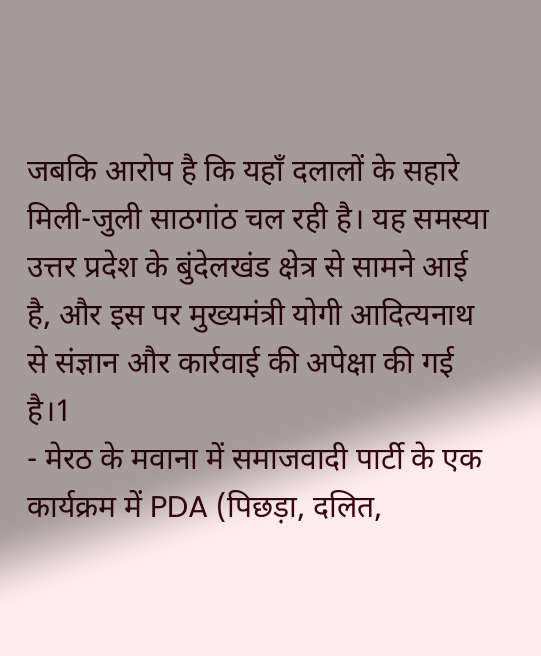जबकि आरोप है कि यहाँ दलालों के सहारे मिली-जुली साठगांठ चल रही है। यह समस्या उत्तर प्रदेश के बुंदेलखंड क्षेत्र से सामने आई है, और इस पर मुख्यमंत्री योगी आदित्यनाथ से संज्ञान और कार्रवाई की अपेक्षा की गई है।1
- मेरठ के मवाना में समाजवादी पार्टी के एक कार्यक्रम में PDA (पिछड़ा, दलित,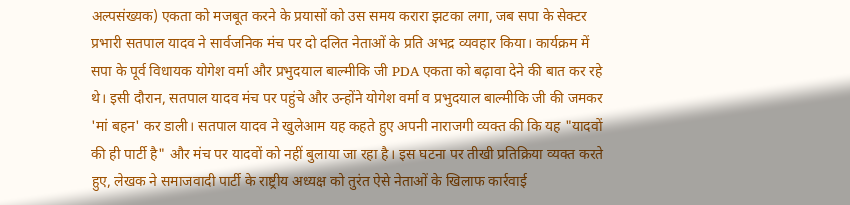अल्पसंख्यक) एकता को मजबूत करने के प्रयासों को उस समय करारा झटका लगा, जब सपा के सेक्टर प्रभारी सतपाल यादव ने सार्वजनिक मंच पर दो दलित नेताओं के प्रति अभद्र व्यवहार किया। कार्यक्रम में सपा के पूर्व विधायक योगेश वर्मा और प्रभुदयाल बाल्मीकि जी PDA एकता को बढ़ावा देने की बात कर रहे थे। इसी दौरान, सतपाल यादव मंच पर पहुंचे और उन्होंने योगेश वर्मा व प्रभुदयाल बाल्मीकि जी की जमकर 'मां बहन' कर डाली। सतपाल यादव ने खुलेआम यह कहते हुए अपनी नाराजगी व्यक्त की कि यह "यादवों की ही पार्टी है" और मंच पर यादवों को नहीं बुलाया जा रहा है। इस घटना पर तीखी प्रतिक्रिया व्यक्त करते हुए, लेखक ने समाजवादी पार्टी के राष्ट्रीय अध्यक्ष को तुरंत ऐसे नेताओं के खिलाफ कार्रवाई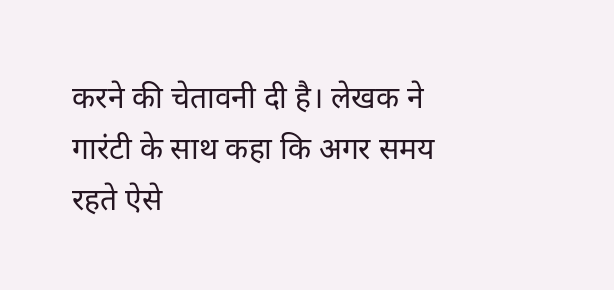करने की चेतावनी दी है। लेखक ने गारंटी के साथ कहा कि अगर समय रहते ऐसे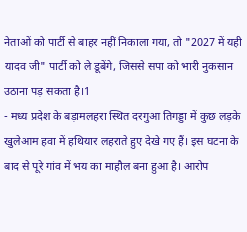नेताओं को पार्टी से बाहर नहीं निकाला गया, तो "2027 में यही यादव जी" पार्टी को ले डूबेंगे, जिससे सपा को भारी नुकसान उठाना पड़ सकता है।1
- मध्य प्रदेश के बड़ामलहरा स्थित दरगुआ तिगड्डा में कुछ लड़के खुलेआम हवा में हथियार लहराते हुए देखे गए हैं। इस घटना के बाद से पूरे गांव में भय का माहौल बना हुआ है। आरोप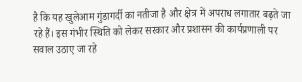है कि यह खुलेआम गुंडागर्दी का नतीजा है और क्षेत्र में अपराध लगातार बढ़ते जा रहे हैं। इस गंभीर स्थिति को लेकर सरकार और प्रशासन की कार्यप्रणाली पर सवाल उठाए जा रहे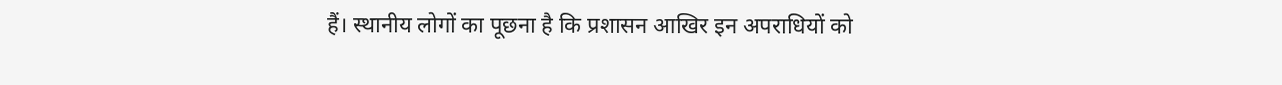हैं। स्थानीय लोगों का पूछना है कि प्रशासन आखिर इन अपराधियों को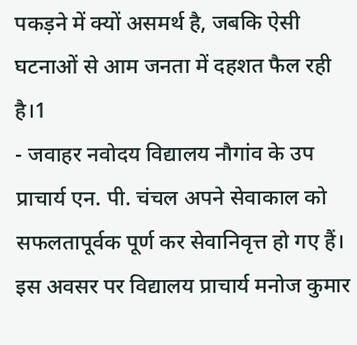पकड़ने में क्यों असमर्थ है, जबकि ऐसी घटनाओं से आम जनता में दहशत फैल रही है।1
- जवाहर नवोदय विद्यालय नौगांव के उप प्राचार्य एन. पी. चंचल अपने सेवाकाल को सफलतापूर्वक पूर्ण कर सेवानिवृत्त हो गए हैं। इस अवसर पर विद्यालय प्राचार्य मनोज कुमार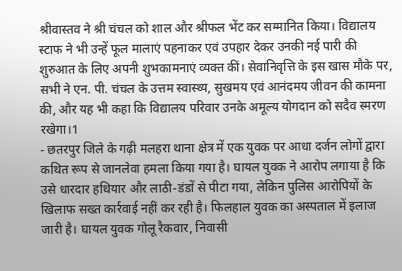श्रीवास्तव ने श्री चंचल को शाल और श्रीफल भेंट कर सम्मानित किया। विद्यालय स्टाफ ने भी उन्हें फूल मालाएं पहनाकर एवं उपहार देकर उनकी नई पारी की शुरुआत के लिए अपनी शुभकामनाएं व्यक्त कीं। सेवानिवृत्ति के इस खास मौके पर, सभी ने एन. पी. चंचल के उत्तम स्वास्थ्य, सुखमय एवं आनंदमय जीवन की कामना की, और यह भी कहा कि विद्यालय परिवार उनके अमूल्य योगदान को सदैव स्मरण रखेगा।1
- छतरपुर जिले के गढ़ी मलहरा थाना क्षेत्र में एक युवक पर आधा दर्जन लोगों द्वारा कथित रूप से जानलेवा हमला किया गया है। घायल युवक ने आरोप लगाया है कि उसे धारदार हथियार और लाठी-डंडों से पीटा गया, लेकिन पुलिस आरोपियों के खिलाफ सख्त कार्रवाई नहीं कर रही है। फिलहाल युवक का अस्पताल में इलाज जारी है। घायल युवक गोलू रैकवार, निवासी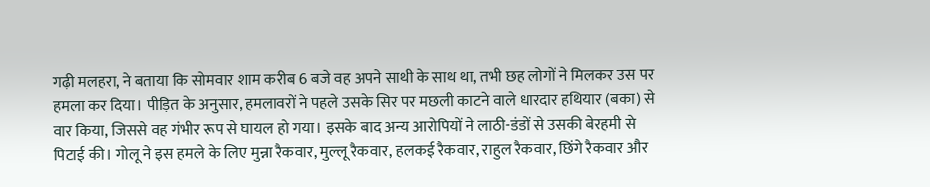गढ़ी मलहरा, ने बताया कि सोमवार शाम करीब 6 बजे वह अपने साथी के साथ था, तभी छह लोगों ने मिलकर उस पर हमला कर दिया। पीड़ित के अनुसार, हमलावरों ने पहले उसके सिर पर मछली काटने वाले धारदार हथियार (बका) से वार किया, जिससे वह गंभीर रूप से घायल हो गया। इसके बाद अन्य आरोपियों ने लाठी-डंडों से उसकी बेरहमी से पिटाई की। गोलू ने इस हमले के लिए मुन्ना रैकवार, मुल्लू रैकवार, हलकई रैकवार, राहुल रैकवार, छिंगे रैकवार और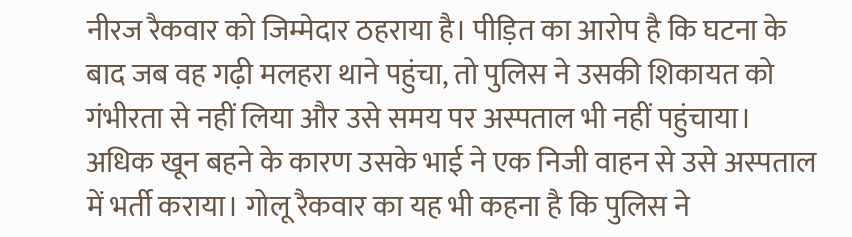नीरज रैकवार को जिम्मेदार ठहराया है। पीड़ित का आरोप है कि घटना के बाद जब वह गढ़ी मलहरा थाने पहुंचा, तो पुलिस ने उसकी शिकायत को गंभीरता से नहीं लिया और उसे समय पर अस्पताल भी नहीं पहुंचाया। अधिक खून बहने के कारण उसके भाई ने एक निजी वाहन से उसे अस्पताल में भर्ती कराया। गोलू रैकवार का यह भी कहना है कि पुलिस ने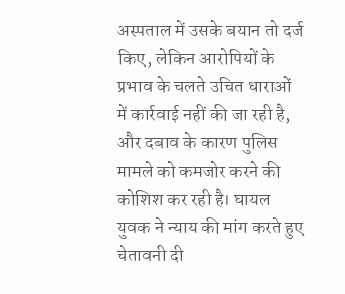अस्पताल में उसके बयान तो दर्ज किए, लेकिन आरोपियों के प्रभाव के चलते उचित धाराओं में कार्रवाई नहीं की जा रही है, और दबाव के कारण पुलिस मामले को कमजोर करने की कोशिश कर रही है। घायल युवक ने न्याय की मांग करते हुए चेतावनी दी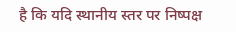है कि यदि स्थानीय स्तर पर निष्पक्ष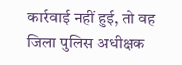कार्रवाई नहीं हुई, तो वह जिला पुलिस अधीक्षक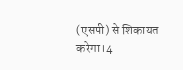(एसपी) से शिकायत करेगा।4